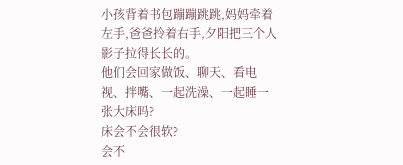小孩背着书包蹦蹦跳跳,妈妈牵着左手,爸爸拎着右手,夕阳把三个人影子拉得长长的。
他们会回家做饭、聊天、看电视、拌嘴、一起洗澡、一起睡一张大床吗?
床会不会很软?
会不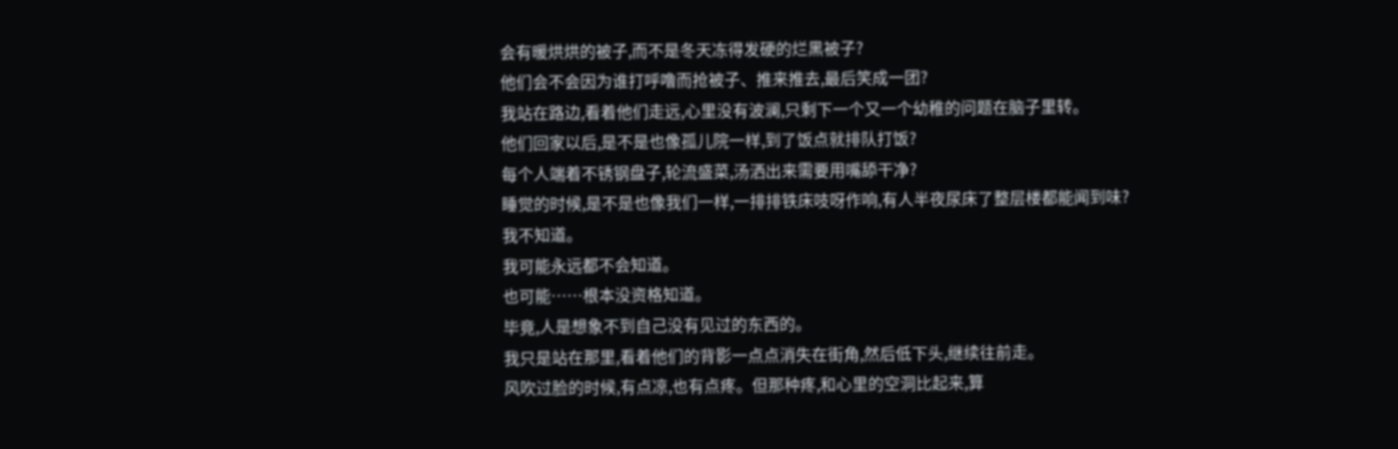会有暖烘烘的被子,而不是冬天冻得发硬的烂黑被子?
他们会不会因为谁打呼噜而抢被子、推来推去,最后笑成一团?
我站在路边,看着他们走远,心里没有波澜,只剩下一个又一个幼稚的问题在脑子里转。
他们回家以后,是不是也像孤儿院一样,到了饭点就排队打饭?
每个人端着不锈钢盘子,轮流盛菜,汤洒出来需要用嘴舔干净?
睡觉的时候,是不是也像我们一样,一排排铁床吱呀作响,有人半夜尿床了整层楼都能闻到味?
我不知道。
我可能永远都不会知道。
也可能……根本没资格知道。
毕竟,人是想象不到自己没有见过的东西的。
我只是站在那里,看着他们的背影一点点消失在街角,然后低下头,继续往前走。
风吹过脸的时候,有点凉,也有点疼。但那种疼,和心里的空洞比起来,算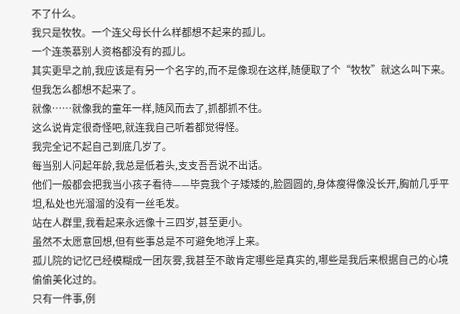不了什么。
我只是牧牧。一个连父母长什么样都想不起来的孤儿。
一个连羡慕别人资格都没有的孤儿。
其实更早之前,我应该是有另一个名字的,而不是像现在这样,随便取了个“牧牧”就这么叫下来。但我怎么都想不起来了。
就像……就像我的童年一样,随风而去了,抓都抓不住。
这么说肯定很奇怪吧,就连我自己听着都觉得怪。
我完全记不起自己到底几岁了。
每当别人问起年龄,我总是低着头,支支吾吾说不出话。
他们一般都会把我当小孩子看待——毕竟我个子矮矮的,脸圆圆的,身体瘦得像没长开,胸前几乎平坦,私处也光溜溜的没有一丝毛发。
站在人群里,我看起来永远像十三四岁,甚至更小。
虽然不太愿意回想,但有些事总是不可避免地浮上来。
孤儿院的记忆已经模糊成一团灰雾,我甚至不敢肯定哪些是真实的,哪些是我后来根据自己的心境偷偷美化过的。
只有一件事,例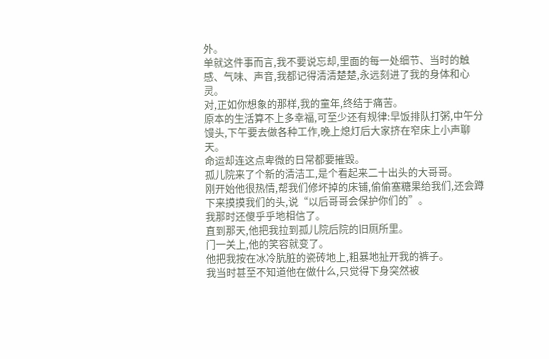外。
单就这件事而言,我不要说忘却,里面的每一处细节、当时的触感、气味、声音,我都记得清清楚楚,永远刻进了我的身体和心灵。
对,正如你想象的那样,我的童年,终结于痛苦。
原本的生活算不上多幸福,可至少还有规律:早饭排队打粥,中午分馒头,下午要去做各种工作,晚上熄灯后大家挤在窄床上小声聊天。
命运却连这点卑微的日常都要摧毁。
孤儿院来了个新的清洁工,是个看起来二十出头的大哥哥。
刚开始他很热情,帮我们修坏掉的床铺,偷偷塞糖果给我们,还会蹲下来摸摸我们的头,说“以后哥哥会保护你们的”。
我那时还傻乎乎地相信了。
直到那天,他把我拉到孤儿院后院的旧厕所里。
门一关上,他的笑容就变了。
他把我按在冰冷肮脏的瓷砖地上,粗暴地扯开我的裤子。
我当时甚至不知道他在做什么,只觉得下身突然被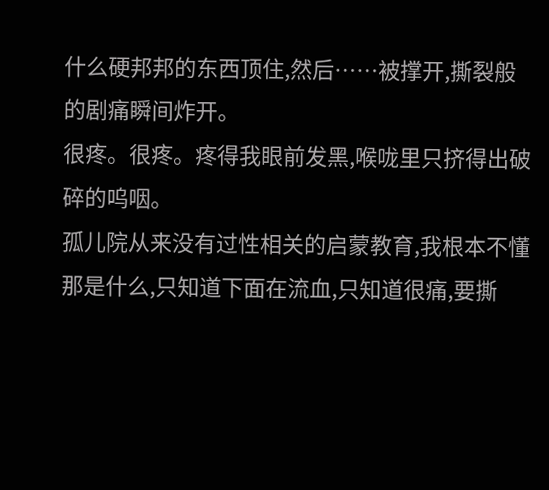什么硬邦邦的东西顶住,然后……被撑开,撕裂般的剧痛瞬间炸开。
很疼。很疼。疼得我眼前发黑,喉咙里只挤得出破碎的呜咽。
孤儿院从来没有过性相关的启蒙教育,我根本不懂那是什么,只知道下面在流血,只知道很痛,要撕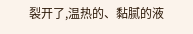裂开了,温热的、黏腻的液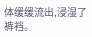体缓缓流出,浸湿了裤裆。